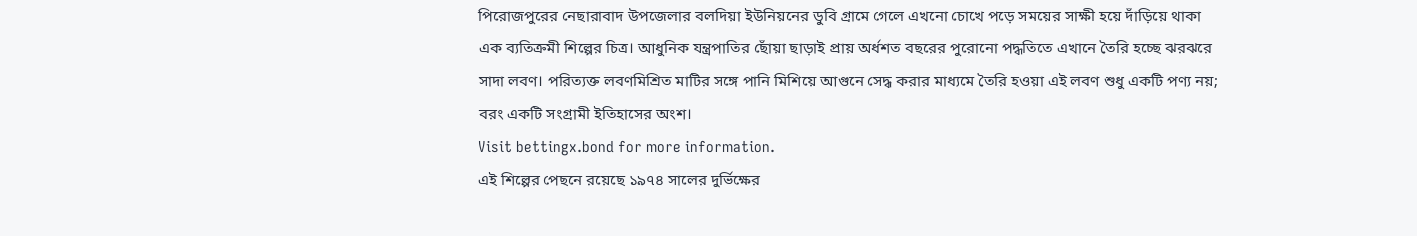পিরোজপুরের নেছারাবাদ উপজেলার বলদিয়া ইউনিয়নের ডুবি গ্রামে গেলে এখনো চোখে পড়ে সময়ের সাক্ষী হয়ে দাঁড়িয়ে থাকা এক ব্যতিক্রমী শিল্পের চিত্র। আধুনিক যন্ত্রপাতির ছোঁয়া ছাড়াই প্রায় অর্ধশত বছরের পুরোনো পদ্ধতিতে এখানে তৈরি হচ্ছে ঝরঝরে সাদা লবণ। পরিত্যক্ত লবণমিশ্রিত মাটির সঙ্গে পানি মিশিয়ে আগুনে সেদ্ধ করার মাধ্যমে তৈরি হওয়া এই লবণ শুধু একটি পণ্য নয়; বরং একটি সংগ্রামী ইতিহাসের অংশ।
Visit bettingx.bond for more information.
এই শিল্পের পেছনে রয়েছে ১৯৭৪ সালের দুর্ভিক্ষের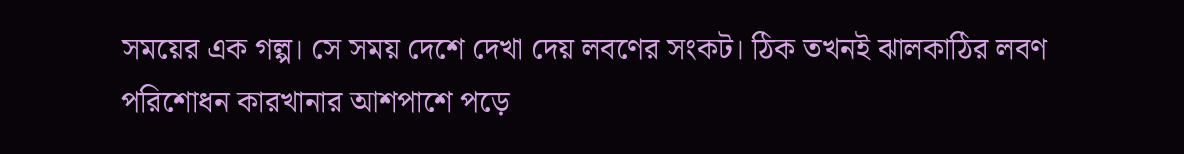সময়ের এক গল্প। সে সময় দেশে দেখা দেয় লবণের সংকট। ঠিক তখনই ঝালকাঠির লবণ পরিশোধন কারখানার আশপাশে পড়ে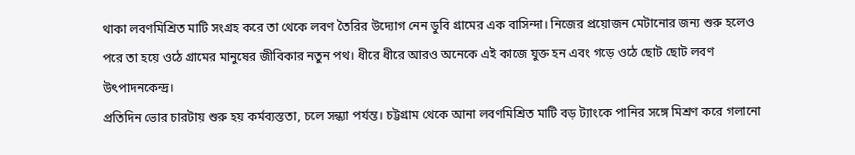থাকা লবণমিশ্রিত মাটি সংগ্রহ করে তা থেকে লবণ তৈরির উদ্যোগ নেন ডুবি গ্রামের এক বাসিন্দা। নিজের প্রয়োজন মেটানোর জন্য শুরু হলেও পরে তা হয়ে ওঠে গ্রামের মানুষের জীবিকার নতুন পথ। ধীরে ধীরে আরও অনেকে এই কাজে যুক্ত হন এবং গড়ে ওঠে ছোট ছোট লবণ উৎপাদনকেন্দ্র।
প্রতিদিন ভোর চারটায় শুরু হয় কর্মব্যস্ততা, চলে সন্ধ্যা পর্যন্ত। চট্টগ্রাম থেকে আনা লবণমিশ্রিত মাটি বড় ট্যাংকে পানির সঙ্গে মিশ্রণ করে গলানো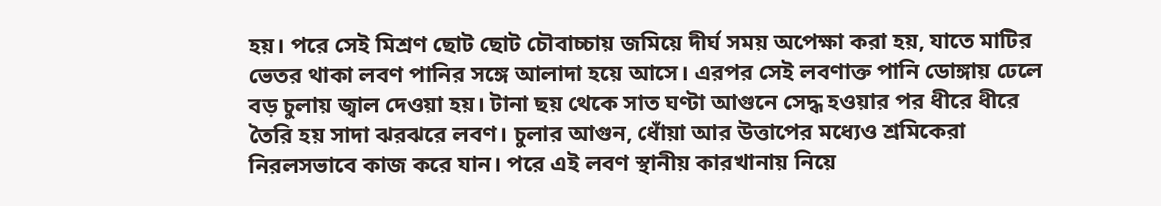হয়। পরে সেই মিশ্রণ ছোট ছোট চৌবাচ্চায় জমিয়ে দীর্ঘ সময় অপেক্ষা করা হয়, যাতে মাটির ভেতর থাকা লবণ পানির সঙ্গে আলাদা হয়ে আসে। এরপর সেই লবণাক্ত পানি ডোঙ্গায় ঢেলে বড় চুলায় জ্বাল দেওয়া হয়। টানা ছয় থেকে সাত ঘণ্টা আগুনে সেদ্ধ হওয়ার পর ধীরে ধীরে তৈরি হয় সাদা ঝরঝরে লবণ। চুলার আগুন, ধোঁয়া আর উত্তাপের মধ্যেও শ্রমিকেরা নিরলসভাবে কাজ করে যান। পরে এই লবণ স্থানীয় কারখানায় নিয়ে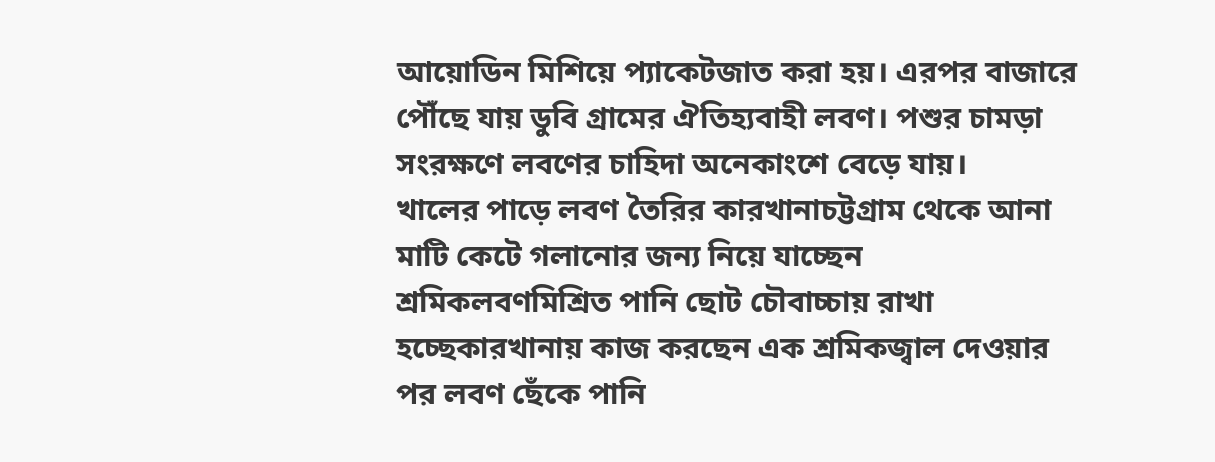আয়োডিন মিশিয়ে প্যাকেটজাত করা হয়। এরপর বাজারে পৌঁছে যায় ডুবি গ্রামের ঐতিহ্যবাহী লবণ। পশুর চামড়া সংরক্ষণে লবণের চাহিদা অনেকাংশে বেড়ে যায়।
খালের পাড়ে লবণ তৈরির কারখানাচট্টগ্রাম থেকে আনা মাটি কেটে গলানোর জন্য নিয়ে যাচ্ছেন শ্রমিকলবণমিশ্রিত পানি ছোট চৌবাচ্চায় রাখা হচ্ছেকারখানায় কাজ করছেন এক শ্রমিকজ্বাল দেওয়ার পর লবণ ছেঁকে পানি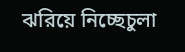ঝরিয়ে নিচ্ছেচুলা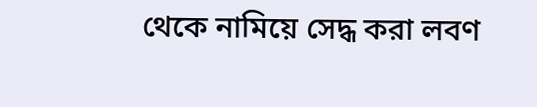থেকে নামিয়ে সেদ্ধ করা লবণ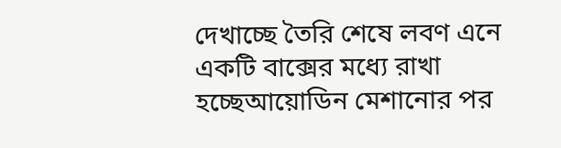দেখাচ্ছে তৈরি শেষে লবণ এনে একটি বাক্সের মধ্যে রাখা হচ্ছেআয়োডিন মেশানোর পর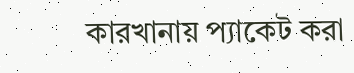কারখানায় প্যাকেট করা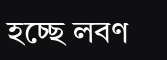হচ্ছে লবণ